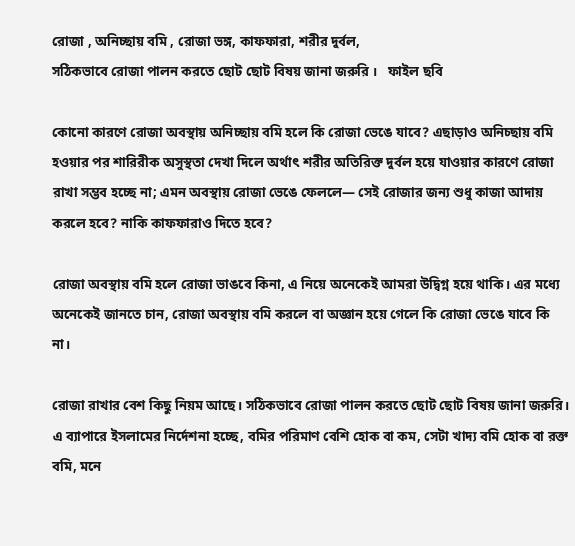রোজা , অনিচ্ছায় বমি , রোজা ভঙ্গ, কাফফারা, শরীর দুর্বল,
সঠিকভাবে রোজা পালন করতে ছোট ছোট বিষয় জানা জরুরি ।   ফাইল ছবি

কোনো কারণে রোজা অবস্থায় অনিচ্ছায় বমি হলে কি রোজা ভেঙে যাবে? এছাড়াও অনিচ্ছায় বমি হওয়ার পর শারিরীক অসুস্থতা দেখা দিলে অর্থাৎ শরীর অতিরিক্ত দুর্বল হয়ে যাওয়ার কারণে রোজা রাখা সম্ভব হচ্ছে না; এমন অবস্থায় রোজা ভেঙে ফেললে— সেই রোজার জন্য শুধু কাজা আদায় করলে হবে? নাকি কাফফারাও দিতে হবে?

রোজা অবস্থায় বমি হলে রোজা ভাঙবে কিনা, এ নিয়ে অনেকেই আমরা উদ্বিগ্ন হয়ে থাকি। এর মধ্যে অনেকেই জানতে চান, রোজা অবস্থায় বমি করলে বা অজ্ঞান হয়ে গেলে কি রোজা ভেঙে যাবে কি না।

রোজা রাখার বেশ কিছু নিয়ম আছে। সঠিকভাবে রোজা পালন করতে ছোট ছোট বিষয় জানা জরুরি। এ ব্যাপারে ইসলামের নির্দেশনা হচ্ছে, বমির পরিমাণ বেশি হোক বা কম, সেটা খাদ্য বমি হোক বা রক্ত বমি, মনে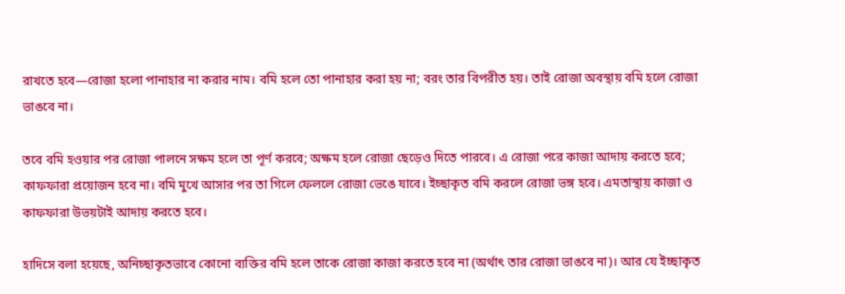রাখতে হবে—রোজা হলো পানাহার না করার নাম। বমি হলে তো পানাহার করা হয় না; বরং তার বিপরীত হয়। তাই রোজা অবস্থায় বমি হলে রোজা ভাঙবে না।

তবে বমি হওয়ার পর রোজা পালনে সক্ষম হলে তা পূর্ণ করবে; অক্ষম হলে রোজা ছেড়েও দিতে পারবে। এ রোজা পরে কাজা আদায় করতে হবে; কাফফারা প্রয়োজন হবে না। বমি মুখে আসার পর তা গিলে ফেললে রোজা ভেঙে যাবে। ইচ্ছাকৃত বমি করলে রোজা ভঙ্গ হবে। এমতাস্থায় কাজা ও কাফফারা উভয়টাই আদায় করতে হবে।

হাদিসে বলা হয়েছে, অনিচ্ছাকৃতভাবে কোনো ব্যক্তির বমি হলে তাকে রোজা কাজা করতে হবে না (অর্থাৎ তার রোজা ভাঙবে না)। আর যে ইচ্ছাকৃত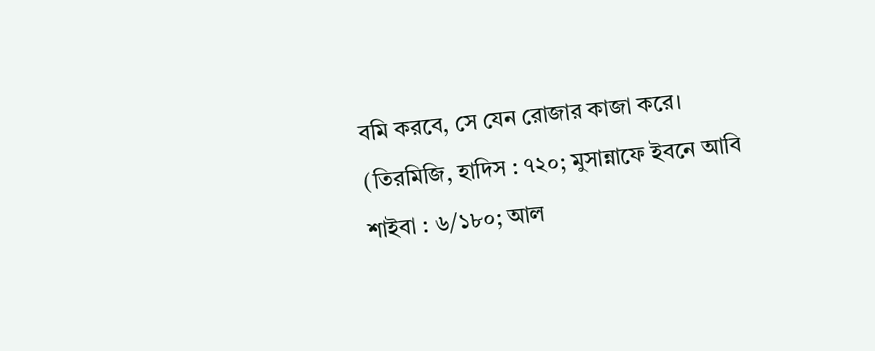বমি করবে, সে যেন রোজার কাজা করে। (তিরমিজি, হাদিস : ৭২০; মুসান্নাফে ইবনে আবি শাইবা : ৬/১৮০; আল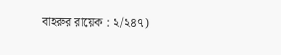বাহরুর রায়েক : ২/২৪৭)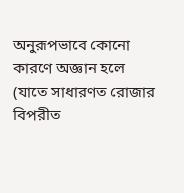অনুরূপভাবে কোনো কারণে অজ্ঞান হলে (যাতে সাধারণত রোজার বিপরীত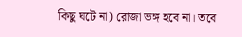কিছু ঘটে না) রোজা ভঙ্গ হবে না। তবে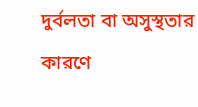দুর্বলতা বা অসুস্থতার কারণে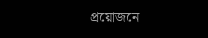প্রয়োজনে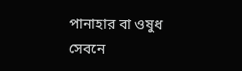পানাহার বা ওষুধ সেবনে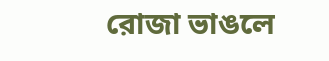রোজা ভাঙলে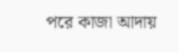পরে কাজা আদায়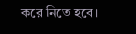করে নিতে হবে।